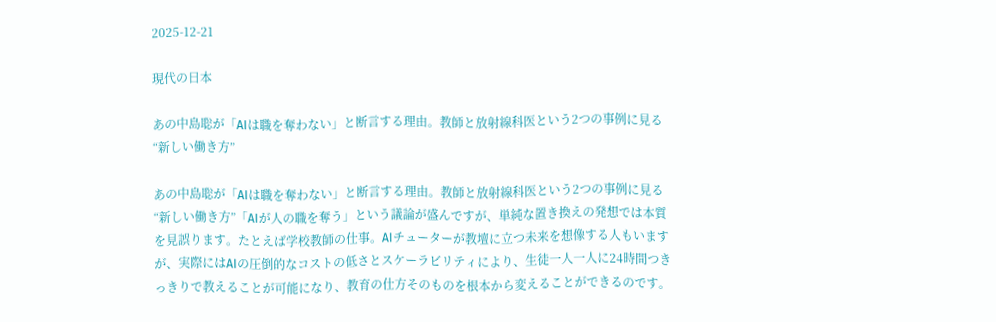2025-12-21

現代の日本

あの中島聡が「AIは職を奪わない」と断言する理由。教師と放射線科医という2つの事例に見る“新しい働き方”

あの中島聡が「AIは職を奪わない」と断言する理由。教師と放射線科医という2つの事例に見る“新しい働き方”「AIが人の職を奪う」という議論が盛んですが、単純な置き換えの発想では本質を見誤ります。たとえば学校教師の仕事。AIチューターが教壇に立つ未来を想像する人もいますが、実際にはAIの圧倒的なコストの低さとスケーラビリティにより、生徒一人一人に24時間つきっきりで教えることが可能になり、教育の仕方そのものを根本から変えることができるのです。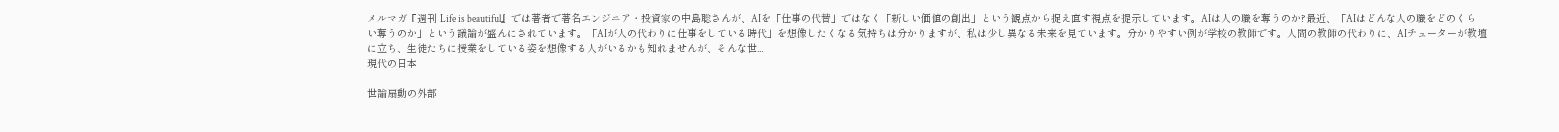メルマガ『週刊 Life is beautiful』では著者で著名エンジニア・投資家の中島聡さんが、AIを「仕事の代替」ではなく「新しい価値の創出」という観点から捉え直す視点を提示しています。AIは人の職を奪うのか?最近、「AIはどんな人の職をどのくらい奪うのか」という議論が盛んにされています。「AIが人の代わりに仕事をしている時代」を想像したくなる気持ちは分かりますが、私は少し異なる未来を見ています。分かりやすい例が学校の教師です。人間の教師の代わりに、AIチューターが教壇に立ち、生徒たちに授業をしている姿を想像する人がいるかも知れませんが、そんな世...
現代の日本

世論扇動の外部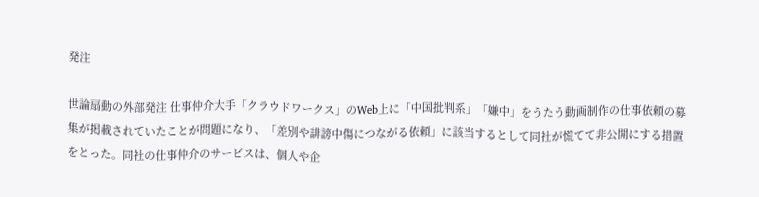発注

世論扇動の外部発注 仕事仲介大手「クラウドワークス」のWeb上に「中国批判系」「嫌中」をうたう動画制作の仕事依頼の募集が掲載されていたことが問題になり、「差別や誹謗中傷につながる依頼」に該当するとして同社が慌てて非公開にする措置をとった。同社の仕事仲介のサービスは、個人や企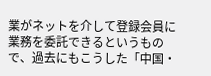業がネットを介して登録会員に業務を委託できるというもので、過去にもこうした「中国・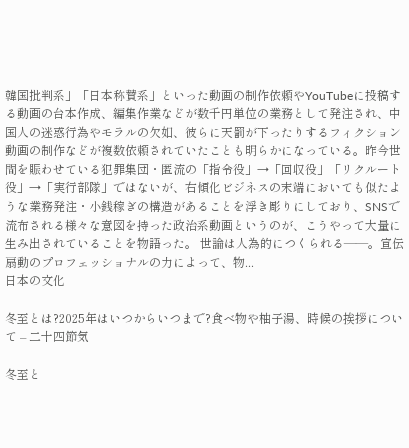韓国批判系」「日本称賛系」といった動画の制作依頼やYouTubeに投稿する動画の台本作成、編集作業などが数千円単位の業務として発注され、中国人の迷惑行為やモラルの欠如、彼らに天罰が下ったりするフィクション動画の制作などが複数依頼されていたことも明らかになっている。昨今世間を賑わせている犯罪集団・匿流の「指令役」→「回収役」「リクルート役」→「実行部隊」ではないが、右傾化ビジネスの末端においても似たような業務発注・小銭稼ぎの構造があることを浮き彫りにしており、SNSで流布される様々な意図を持った政治系動画というのが、こうやって大量に生み出されていることを物語った。 世論は人為的につくられる――。宣伝扇動のプロフェッショナルの力によって、物...
日本の文化

冬至とは?2025年はいつからいつまで?食べ物や柚子湯、時候の挨拶について – 二十四節気

冬至と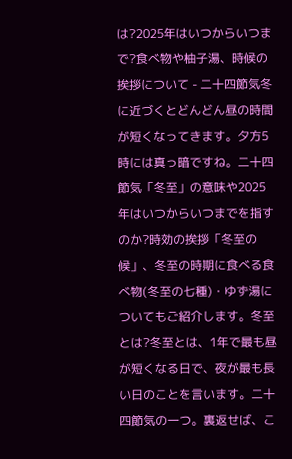は?2025年はいつからいつまで?食べ物や柚子湯、時候の挨拶について - 二十四節気冬に近づくとどんどん昼の時間が短くなってきます。夕方5時には真っ暗ですね。二十四節気「冬至」の意味や2025年はいつからいつまでを指すのか?時効の挨拶「冬至の候」、冬至の時期に食べる食べ物(冬至の七種)・ゆず湯についてもご紹介します。冬至とは?冬至とは、1年で最も昼が短くなる日で、夜が最も長い日のことを言います。二十四節気の一つ。裏返せば、こ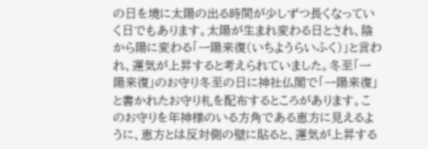の日を境に太陽の出る時間が少しずつ長くなっていく日でもあります。太陽が生まれ変わる日とされ、陰から陽に変わる「一陽来復(いちようらいふく)」と言われ、運気が上昇すると考えられていました。冬至「一陽来復」のお守り冬至の日に神社仏閣で「一陽来復」と書かれたお守り札を配布するところがあります。このお守りを年神様のいる方角である恵方に見えるように、恵方とは反対側の壁に貼ると、運気が上昇する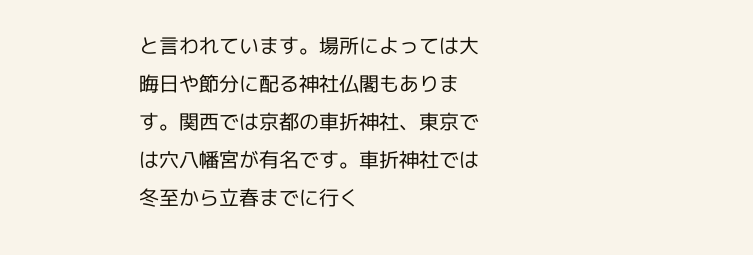と言われています。場所によっては大晦日や節分に配る神社仏閣もあります。関西では京都の車折神社、東京では穴八幡宮が有名です。車折神社では冬至から立春までに行く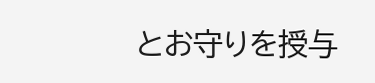とお守りを授与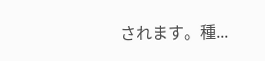されます。種...